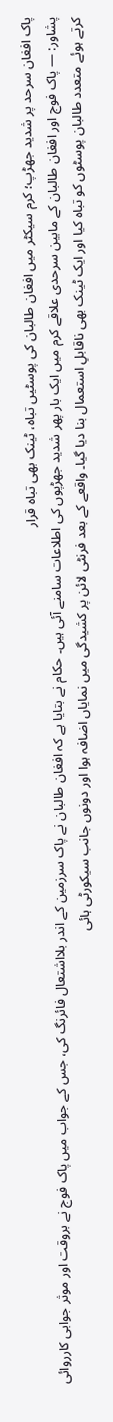پاک افغان سرحد پر شدید جھڑپ؛ کرم سیکٹر میں افغان طالبان کی پوسٹیں تباہ، ٹینک بھی تباہ قرار
پشاور: — پاک فوج اور افغان طالبان کے مابین سرحدی علاقے کرم میں ایک بار پھر شدید جھڑپوں کی اطلاعات سامنے آئی ہیں۔ حکام نے بتایا ہے کہ افغان طالبان نے پاک سرزمین کے اندر بلااشتعال فائرنگ کی، جس کے جواب میں پاک فوج نے بروقت اور موثر جوابی کارروائی کرتے ہوئے متعدد طالبان پوسٹوں کو تباہ کیا اور ایک ٹینک بھی ناقابلِ استعمال بنا دیا گیا۔ واقعے کے بعد فرنٹی لائن پر کشیدگی میں نمایاں اضافہ ہوا اور دونوں جانب سیکورٹی ہائی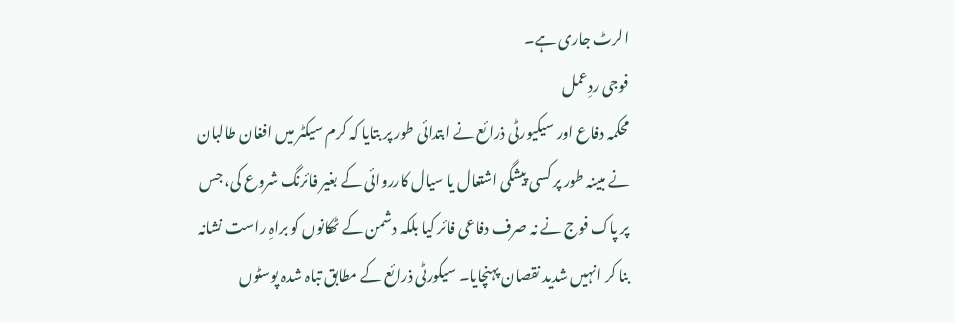الرٹ جاری ہے۔
فوجی ردِعمل
محکمہ دفاع اور سیکیورٹی ذرائع نے ابتدائی طور پر بتایا کہ کرم سیکٹر میں افغان طالبان نے مبینہ طور پر کسی پیشگی اشتعال یا سیال کارروائی کے بغیر فائرنگ شروع کی، جس پر پاک فوج نے نہ صرف دفاعی فائر کیا بلکہ دشمن کے ٹھکانوں کو براہِ راست نشانہ بنا کر انہیں شدید نقصان پہنچایا۔ سیکورٹی ذرائع کے مطابق تباہ شدہ پوسٹوں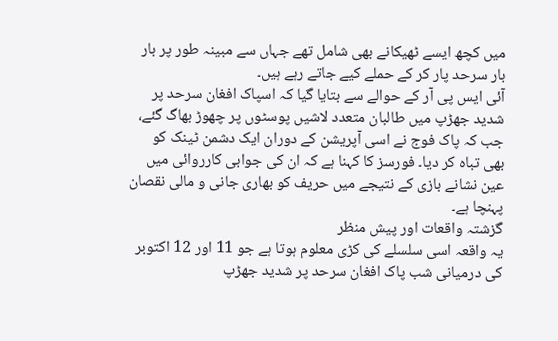میں کچھ ایسے ٹھیکانے بھی شامل تھے جہاں سے مبینہ طور پر بار بار سرحد پار کر کے حملے کیے جاتے رہے ہیں۔
آئی ایس پی آر کے حوالے سے بتایا گیا کہ اسپاک افغان سرحد پر شدید جھڑپ میں طالبان متعدد لاشیں پوسٹوں پر چھوڑ بھاگ گئے، جب کہ پاک فوج نے اسی آپریشن کے دوران ایک دشمن ٹینک کو بھی تباہ کر دیا۔ فورسز کا کہنا ہے کہ ان کی جوابی کارروائی میں عین نشانے بازی کے نتیجے میں حریف کو بھاری جانی و مالی نقصان پہنچا ہے۔
گزشتہ واقعات اور پیش منظر
یہ واقعہ اسی سلسلے کی کڑی معلوم ہوتا ہے جو 11 اور 12 اکتوبر کی درمیانی شب پاک افغان سرحد پر شدید جھڑپ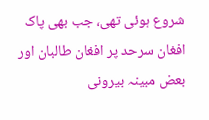شروع ہوئی تھی، جب بھی پاک افغان سرحد پر افغان طالبان اور بعض مبینہ بیرونی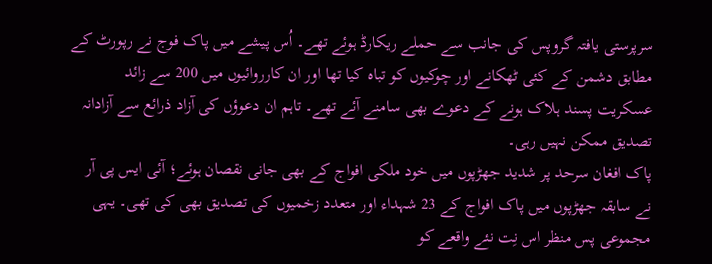سرپرستی یافتہ گروپس کی جانب سے حملے ریکارڈ ہوئے تھے۔ اُس پیشے میں پاک فوج نے رپورٹ کے مطابق دشمن کے کئی ٹھکانے اور چوکیوں کو تباہ کیا تھا اور ان کارروائیوں میں 200 سے زائد عسکریت پسند ہلاک ہونے کے دعوے بھی سامنے آئے تھے۔ تاہم ان دعوؤں کی آزاد ذرائع سے آزادانہ تصدیق ممکن نہیں رہی۔
پاک افغان سرحد پر شدید جھڑپوں میں خود ملکی افواج کے بھی جانی نقصان ہوئے؛ آئی ایس پی آر نے سابقہ جھڑپوں میں پاک افواج کے 23 شہداء اور متعدد زخمیوں کی تصدیق بھی کی تھی۔ یہی مجموعی پس منظر اس نِت نئے واقعے کو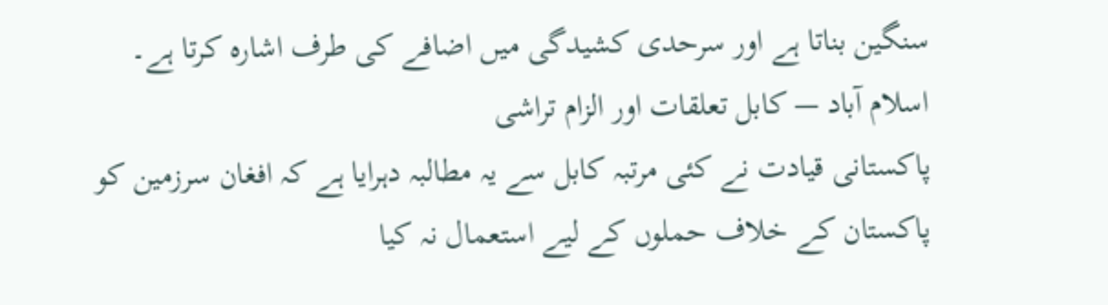سنگین بناتا ہے اور سرحدی کشیدگی میں اضافے کی طرف اشارہ کرتا ہے۔
اسلام آباد — کابل تعلقات اور الزام تراشی
پاکستانی قیادت نے کئی مرتبہ کابل سے یہ مطالبہ دہرایا ہے کہ افغان سرزمین کو پاکستان کے خلاف حملوں کے لیے استعمال نہ کیا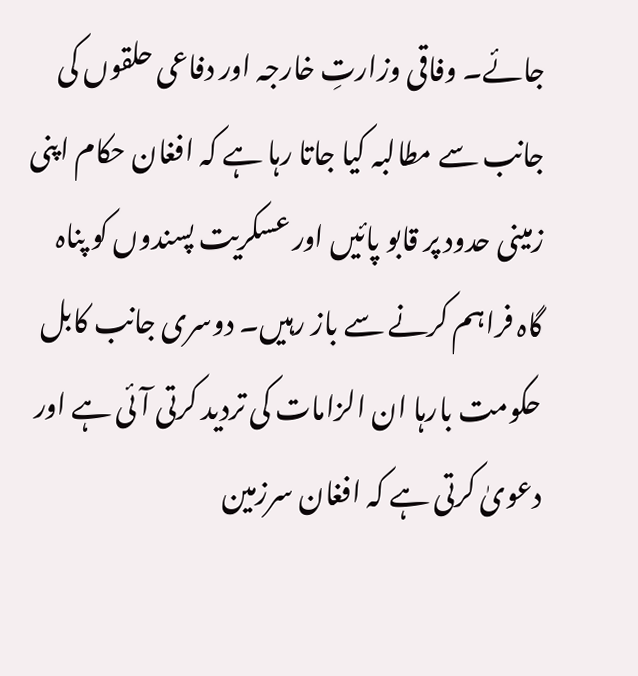جائے۔ وفاقی وزارتِ خارجہ اور دفاعی حلقوں کی جانب سے مطالبہ کیا جاتا رہا ہے کہ افغان حکام اپنی زمینی حدود پر قابو پائیں اور عسکریت پسندوں کو پناہ گاہ فراہم کرنے سے باز رہیں۔ دوسری جانب کابل حکومت بارہا ان الزامات کی تردید کرتی آئی ہے اور دعویٰ کرتی ہے کہ افغان سرزمین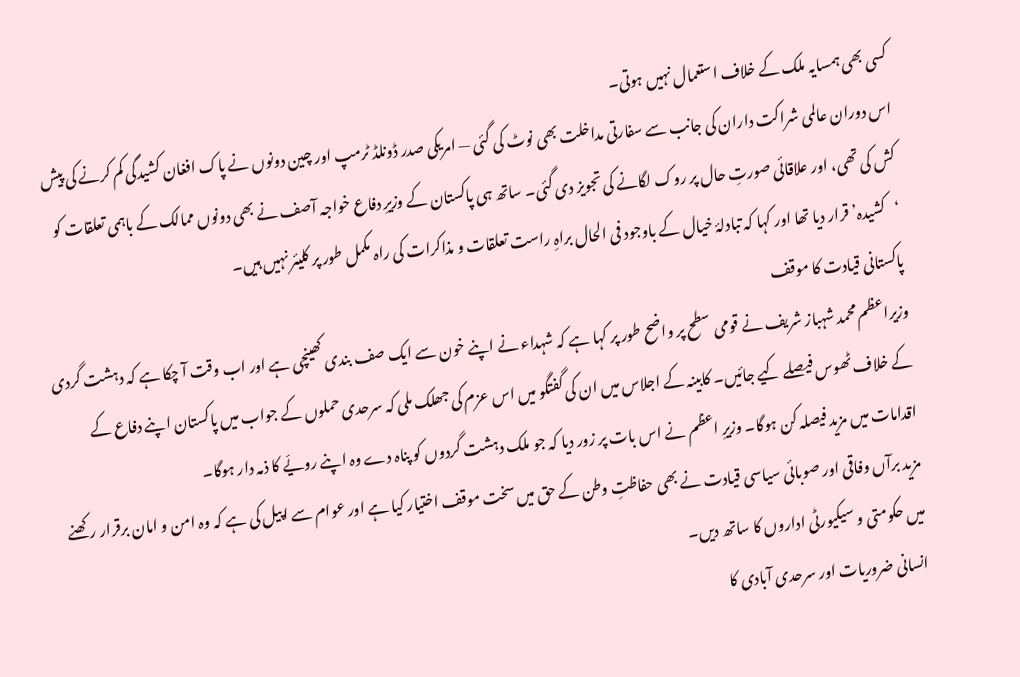کسی بھی ہمسایہ ملک کے خلاف استعمال نہیں ہوتی۔
اس دوران عالمی شراکت داران کی جانب سے سفارتی مداخلت بھی نوٹ کی گئی — امریکی صدر ڈونلڈ ٹرمپ اور چین دونوں نے پاک افغان کشیدگی کم کرنے کی پیش کش کی تھی، اور علاقائی صورتِ حال پر روک لگانے کی تجویز دی گئی۔ ساتھ ہی پاکستان کے وزیرِ دفاع خواجہ آصف نے بھی دونوں ممالک کے باہمی تعلقات کو ‘کشیدہ’ قرار دیا تھا اور کہا کہ تبادلۂ خیال کے باوجود فی الحال براہِ راست تعلقات و مذاکرات کی راہ مکمل طور پر کلیئر نہیں ہیں۔
پاکستانی قیادت کا موقف
وزیراعظم محمد شہباز شریف نے قومی سطح پر واضح طور پر کہا ہے کہ شہداء نے اپنے خون سے ایک صف بندی کھینچی ہے اور اب وقت آ چکا ہے کہ دہشت گردی کے خلاف ٹھوس فیصلے کیے جائیں۔ کابینہ کے اجلاس میں ان کی گفتگو میں اس عزم کی جھلک ملی کہ سرحدی حملوں کے جواب میں پاکستان اپنے دفاع کے اقدامات میں مزید فیصلہ کن ہوگا۔ وزیرِ اعظم نے اس بات پر زور دیا کہ جو ملک دہشت گردوں کو پناہ دے وہ اپنے رویّے کا ذمہ دار ہوگا۔
مزید برآں وفاقی اور صوبائی سیاسی قیادت نے بھی حفاظتِ وطن کے حق میں سخت موقف اختیار کیا ہے اور عوام سے اپیل کی ہے کہ وہ امن و امان برقرار رکھنے میں حکومتی و سیکیورٹی اداروں کا ساتھ دیں۔
انسانی ضروریات اور سرحدی آبادی کا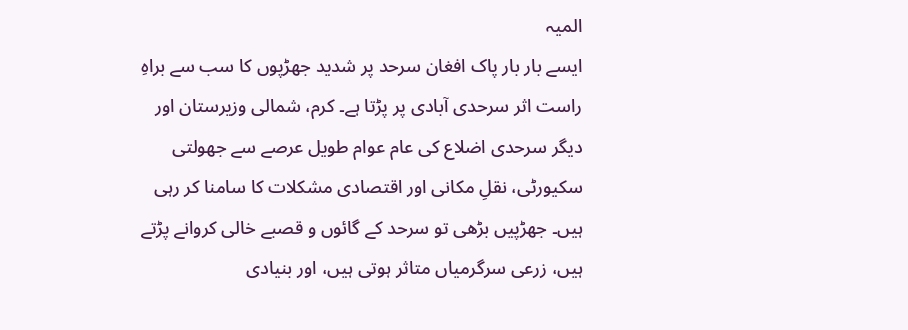المیہ
ایسے بار بار پاک افغان سرحد پر شدید جھڑپوں کا سب سے براہِ راست اثر سرحدی آبادی پر پڑتا ہے۔ کرم، شمالی وزیرستان اور دیگر سرحدی اضلاع کی عام عوام طویل عرصے سے جھولتی سکیورٹی، نقلِ مکانی اور اقتصادی مشکلات کا سامنا کر رہی ہیں۔ جھڑپیں بڑھی تو سرحد کے گائوں و قصبے خالی کروانے پڑتے ہیں، زرعی سرگرمیاں متاثر ہوتی ہیں، اور بنیادی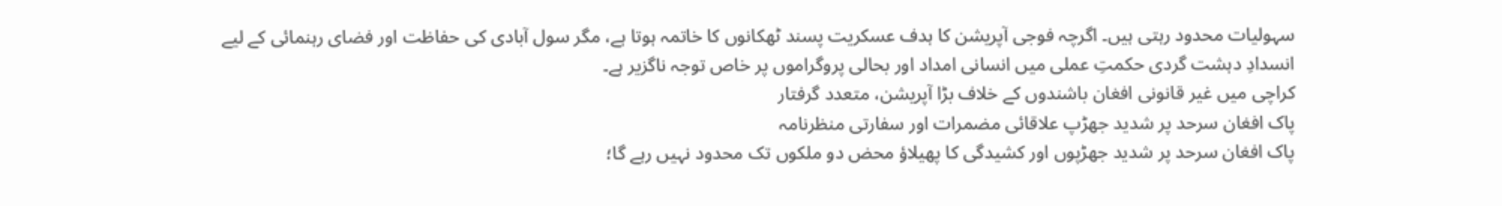سہولیات محدود رہتی ہیں۔ اگرچہ فوجی آپریشن کا ہدف عسکریت پسند ٹھکانوں کا خاتمہ ہوتا ہے، مگر سول آبادی کی حفاظت اور فضای رہنمائی کے لیے انسدادِ دہشت گردی حکمتِ عملی میں انسانی امداد اور بحالی پروگراموں پر خاص توجہ ناگزیر ہے۔
کراچی میں غیر قانونی افغان باشندوں کے خلاف بڑا آپریشن، متعدد گرفتار
پاک افغان سرحد پر شدید جھڑپ علاقائی مضمرات اور سفارتی منظرنامہ
پاک افغان سرحد پر شدید جھڑپوں اور کشیدگی کا پھیلاؤ محض دو ملکوں تک محدود نہیں رہے گا؛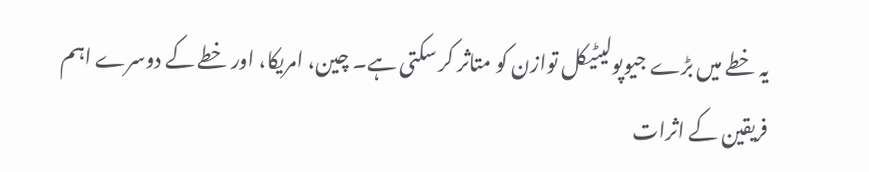یہ خطے میں بڑے جیوپولیٹیکل توازن کو متاثر کر سکتی ہے۔ چین، امریکا، اور خطے کے دوسرے اہم فریقین کے اثرات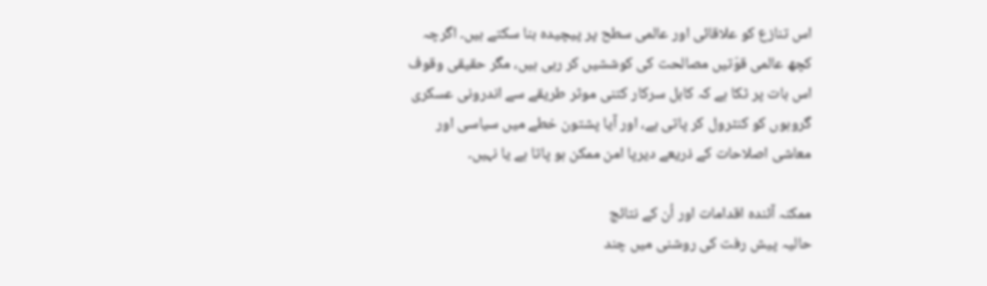اس تنازع کو علاقائی اور عالمی سطح پر پیچیدہ بنا سکتے ہیں۔ اگرچہ کچھ عالمی قوّتیں مصالحت کی کوششیں کر رہی ہیں، مگر حقیقی وقوف اس بات پر ٹکا ہے کہ کابل سرکار کتنی موثر طریقے سے اندرونی عسکری گروہوں کو کنٹرول کر پاتی ہے، اور آیا پشتون خطے میں سیاسی اور معاشی اصلاحات کے ذریعے دیرپا امن ممکن ہو پاتا ہے یا نہیں۔

ممکنہ آئندہ اقدامات اور اُن کے نتائج
حالیہ پیش رفت کی روشنی میں چند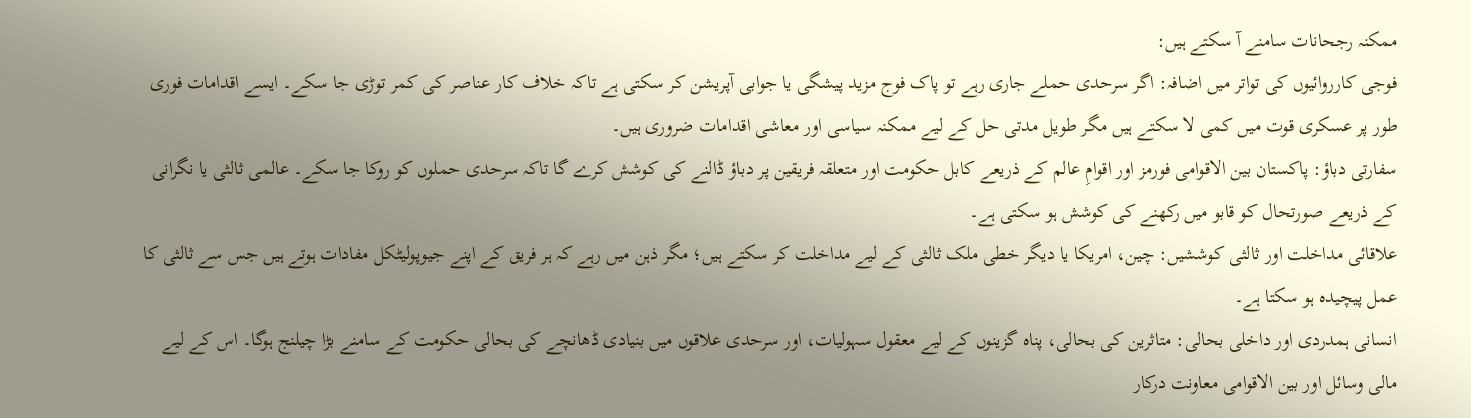ممکنہ رجحانات سامنے آ سکتے ہیں:
فوجی کارروائیوں کی تواتر میں اضافہ: اگر سرحدی حملے جاری رہے تو پاک فوج مزید پیشگی یا جوابی آپریشن کر سکتی ہے تاکہ خلاف کار عناصر کی کمر توڑی جا سکے۔ ایسے اقدامات فوری طور پر عسکری قوت میں کمی لا سکتے ہیں مگر طویل مدتی حل کے لیے ممکنہ سیاسی اور معاشی اقدامات ضروری ہیں۔
سفارتی دباؤ: پاکستان بین الاقوامی فورمز اور اقوامِ عالم کے ذریعے کابل حکومت اور متعلقہ فریقین پر دباؤ ڈالنے کی کوشش کرے گا تاکہ سرحدی حملوں کو روکا جا سکے۔ عالمی ثالثی یا نگرانی کے ذریعے صورتحال کو قابو میں رکھنے کی کوشش ہو سکتی ہے۔
علاقائی مداخلت اور ثالثی کوششیں: چین، امریکا یا دیگر خطی ملک ثالثی کے لیے مداخلت کر سکتے ہیں؛ مگر ذہن میں رہے کہ ہر فریق کے اپنے جیوپولیٹکل مفادات ہوتے ہیں جس سے ثالثی کا عمل پیچیدہ ہو سکتا ہے۔
انسانی ہمدردی اور داخلی بحالی: متاثرین کی بحالی، پناہ گزینوں کے لیے معقول سہولیات، اور سرحدی علاقوں میں بنیادی ڈھانچے کی بحالی حکومت کے سامنے بڑا چیلنج ہوگا۔ اس کے لیے مالی وسائل اور بین الاقوامی معاونت درکار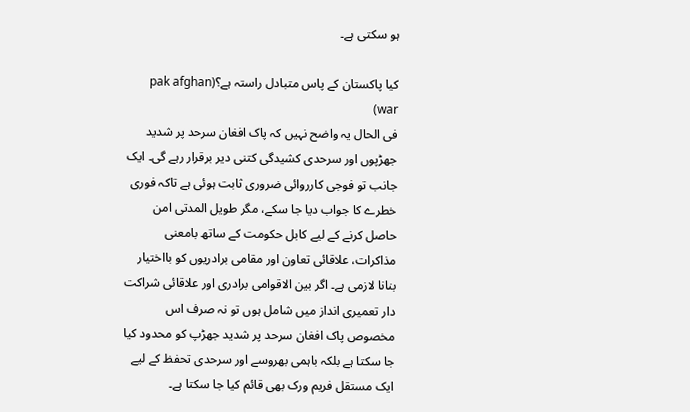ہو سکتی ہے۔

کیا پاکستان کے پاس متبادل راستہ ہے؟(pak afghan war)
فی الحال یہ واضح نہیں کہ پاک افغان سرحد پر شدید جھڑپوں اور سرحدی کشیدگی کتنی دیر برقرار رہے گی۔ ایک جانب تو فوجی کارروائی ضروری ثابت ہوئی ہے تاکہ فوری خطرے کا جواب دیا جا سکے، مگر طویل المدتی امن حاصل کرنے کے لیے کابل حکومت کے ساتھ بامعنی مذاکرات، علاقائی تعاون اور مقامی برادریوں کو بااختیار بنانا لازمی ہے۔ اگر بین الاقوامی برادری اور علاقائی شراکت دار تعمیری انداز میں شامل ہوں تو نہ صرف اس مخصوص پاک افغان سرحد پر شدید جھڑپ کو محدود کیا جا سکتا ہے بلکہ باہمی بھروسے اور سرحدی تحفظ کے لیے ایک مستقل فریم ورک بھی قائم کیا جا سکتا ہے۔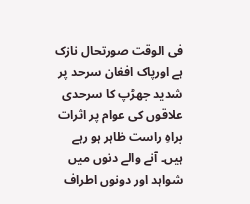فی الوقت صورتحال نازک ہے اورپاک افغان سرحد پر شدید جھڑپ کا سرحدی علاقوں کی عوام پر اثرات براہِ راست ظاہر ہو رہے ہیں۔ آنے والے دنوں میں شواہد اور دونوں اطراف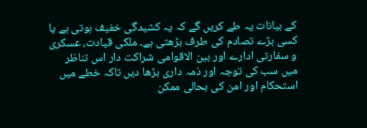کے بیانات یہ طے کریں گے کہ یہ کشیدگی خفیف ہوتی ہے یا کسی بڑے تصادم کی طرف بڑھتی ہے۔ ملکی قیادت، عسکری و سفارتی ادارے اور بین الاقوامی شراکت دار اس تناظر میں سب کی توجہ اور ذمہ داری بڑھا دیں تاکہ خطے میں استحکام اور امن کی بحالی ممکن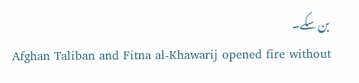بن سکے۔
Afghan Taliban and Fitna al-Khawarij opened fire without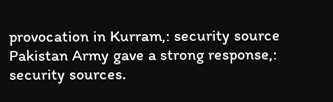provocation in Kurram,: security source
Pakistan Army gave a strong response,: security sources.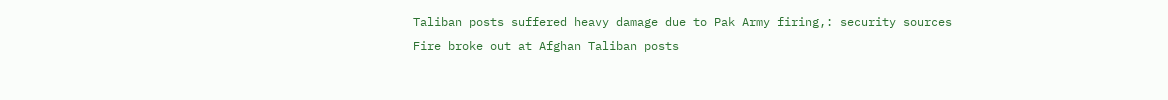Taliban posts suffered heavy damage due to Pak Army firing,: security sources
Fire broke out at Afghan Taliban posts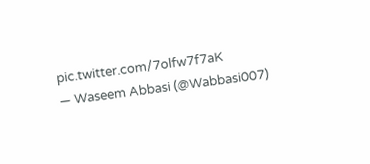pic.twitter.com/7olfw7f7aK
— Waseem Abbasi (@Wabbasi007)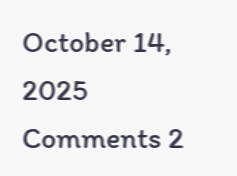October 14, 2025
Comments 2